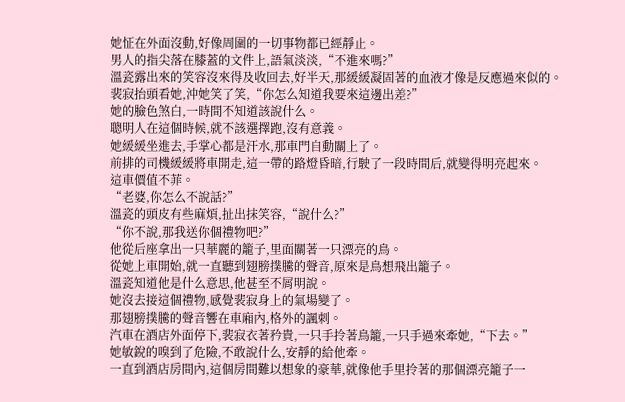她怔在外面沒動,好像周圍的一切事物都已經靜止。
男人的指尖落在膝蓋的文件上,語氣淡淡,“不進來嗎?”
溫瓷露出來的笑容沒來得及收回去,好半天,那緩緩凝固著的血液才像是反應過來似的。
裴寂抬頭看她,沖她笑了笑,“你怎么知道我要來這邊出差?”
她的臉色煞白,一時間不知道該說什么。
聰明人在這個時候,就不該選擇跑,沒有意義。
她緩緩坐進去,手掌心都是汗水,那車門自動關上了。
前排的司機緩緩將車開走,這一帶的路燈昏暗,行駛了一段時間后,就變得明亮起來。
這車價值不菲。
“老婆,你怎么不說話?”
溫瓷的頭皮有些麻煩,扯出抹笑容,“說什么?”
“你不說,那我送你個禮物吧?”
他從后座拿出一只華麗的籠子,里面關著一只漂亮的鳥。
從她上車開始,就一直聽到翅膀撲騰的聲音,原來是鳥想飛出籠子。
溫瓷知道他是什么意思,他甚至不屑明說。
她沒去接這個禮物,感覺裴寂身上的氣場變了。
那翅膀撲騰的聲音響在車廂內,格外的諷刺。
汽車在酒店外面停下,裴寂衣著矜貴,一只手拎著鳥籠,一只手過來牽她,“下去。”
她敏銳的嗅到了危險,不敢說什么,安靜的給他牽。
一直到酒店房間內,這個房間難以想象的豪華,就像他手里拎著的那個漂亮籠子一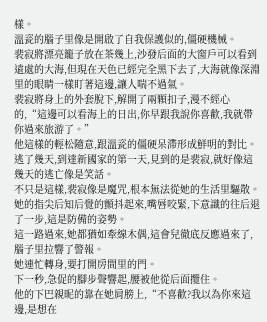樣。
溫瓷的腦子里像是開啟了自我保護似的,僵硬機械。
裴寂將漂亮籠子放在茶幾上,沙發后面的大窗戶可以看到遠處的大海,但現在天色已經完全黑下去了,大海就像深淵里的眼睛一樣盯著這邊,讓人喘不過氣。
裴寂將身上的外套脫下,解開了兩顆扣子,漫不經心的,“這邊可以看海上的日出,你早跟我說你喜歡,我就帶你過來旅游了。”
他這樣的輕松隨意,跟溫瓷的僵硬呆滯形成鮮明的對比。
逃了幾天,到達新國家的第一天,見到的是裴寂,就好像這幾天的逃亡像是笑話。
不只是這樣,裴寂像是魔咒,根本無法從她的生活里驅散。
她的指尖后知后覺的顫抖起來,嘴唇咬緊,下意識的往后退了一步,這是防備的姿勢。
這一路過來,她都猶如牽線木偶,這會兒徹底反應過來了,腦子里拉響了警報。
她連忙轉身,要打開房間里的門。
下一秒,急促的腳步聲響起,腰被他從后面攬住。
他的下巴親昵的靠在她肩膀上,“不喜歡?我以為你來這邊,是想在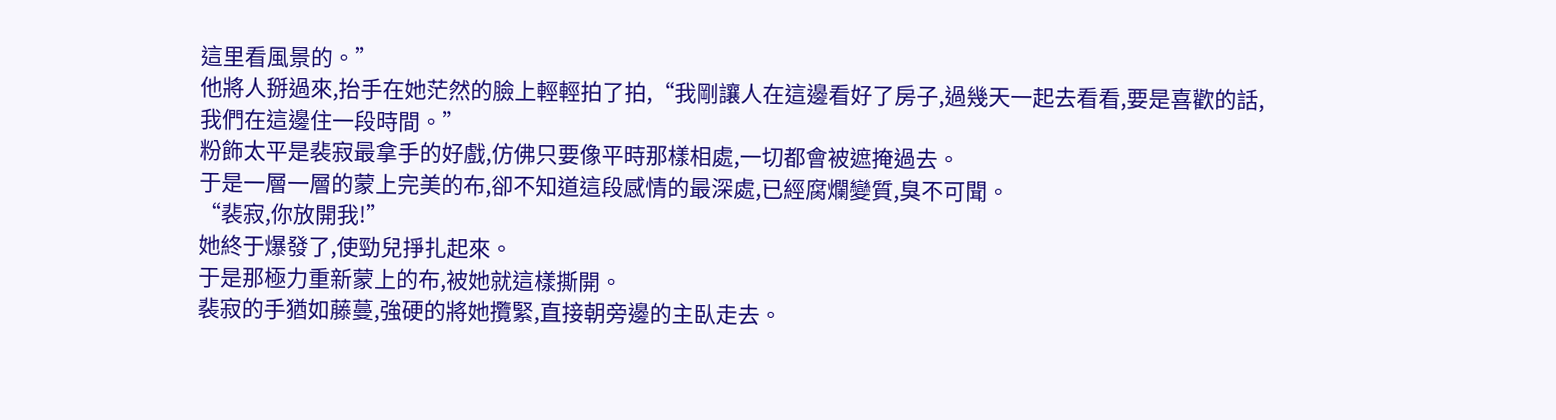這里看風景的。”
他將人掰過來,抬手在她茫然的臉上輕輕拍了拍,“我剛讓人在這邊看好了房子,過幾天一起去看看,要是喜歡的話,我們在這邊住一段時間。”
粉飾太平是裴寂最拿手的好戲,仿佛只要像平時那樣相處,一切都會被遮掩過去。
于是一層一層的蒙上完美的布,卻不知道這段感情的最深處,已經腐爛變質,臭不可聞。
“裴寂,你放開我!”
她終于爆發了,使勁兒掙扎起來。
于是那極力重新蒙上的布,被她就這樣撕開。
裴寂的手猶如藤蔓,強硬的將她攬緊,直接朝旁邊的主臥走去。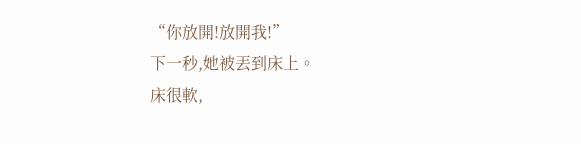“你放開!放開我!”
下一秒,她被丟到床上。
床很軟,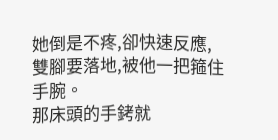她倒是不疼,卻快速反應,雙腳要落地,被他一把箍住手腕。
那床頭的手銬就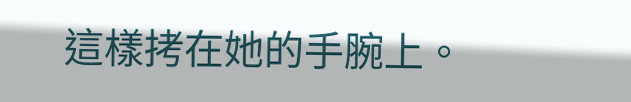這樣拷在她的手腕上。